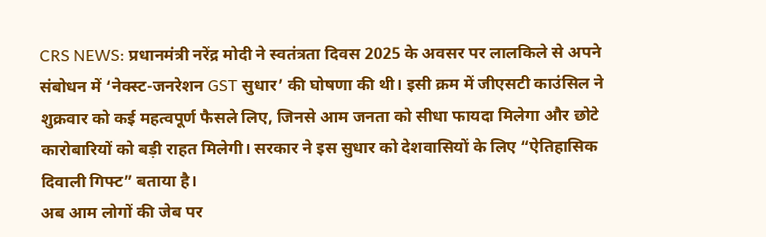CRS NEWS: प्रधानमंत्री नरेंद्र मोदी ने स्वतंत्रता दिवस 2025 के अवसर पर लालकिले से अपने संबोधन में ‘नेक्स्ट-जनरेशन GST सुधार’ की घोषणा की थी। इसी क्रम में जीएसटी काउंसिल ने शुक्रवार को कई महत्वपूर्ण फैसले लिए, जिनसे आम जनता को सीधा फायदा मिलेगा और छोटे कारोबारियों को बड़ी राहत मिलेगी। सरकार ने इस सुधार को देशवासियों के लिए “ऐतिहासिक दिवाली गिफ्ट” बताया है।
अब आम लोगों की जेब पर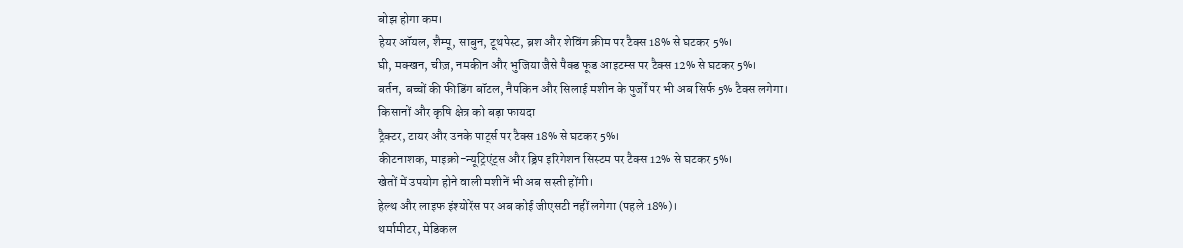बोझ होगा कम।
हेयर ऑयल, शैम्पू, साबुन, टूथपेस्ट, ब्रश और शेविंग क्रीम पर टैक्स 18% से घटकर 5%।
घी, मक्खन, चीज़, नमकीन और भुजिया जैसे पैक्ड फूड आइटम्स पर टैक्स 12% से घटकर 5%।
बर्तन, बच्चों की फीडिंग बॉटल, नैपकिन और सिलाई मशीन के पुर्जों पर भी अब सिर्फ 5% टैक्स लगेगा।
किसानों और कृषि क्षेत्र को बड़ा फायदा
ट्रैक्टर, टायर और उनके पार्ट्स पर टैक्स 18% से घटकर 5%।
कीटनाशक, माइक्रो-न्यूट्रिएंट्स और ड्रिप इरिगेशन सिस्टम पर टैक्स 12% से घटकर 5%।
खेतों में उपयोग होने वाली मशीनें भी अब सस्ती होंगी।
हेल्थ और लाइफ इंश्योरेंस पर अब कोई जीएसटी नहीं लगेगा (पहले 18%)।
थर्मामीटर, मेडिकल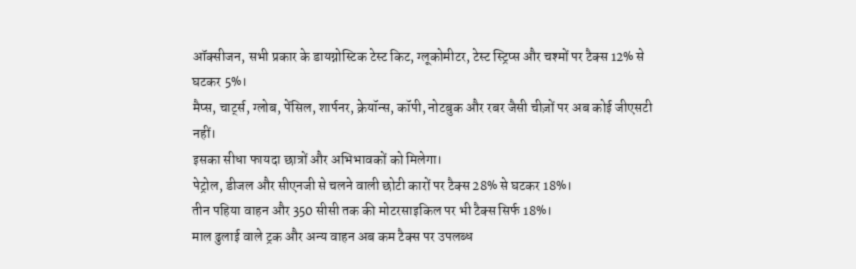ऑक्सीजन, सभी प्रकार के डायग्नोस्टिक टेस्ट किट, ग्लूकोमीटर, टेस्ट स्ट्रिप्स और चश्मों पर टैक्स 12% से घटकर 5%।
मैप्स, चार्ट्स, ग्लोब, पेंसिल, शार्पनर, क्रेयॉन्स, कॉपी, नोटबुक और रबर जैसी चीज़ों पर अब कोई जीएसटी नहीं।
इसका सीधा फायदा छात्रों और अभिभावकों को मिलेगा।
पेट्रोल, डीजल और सीएनजी से चलने वाली छोटी कारों पर टैक्स 28% से घटकर 18%।
तीन पहिया वाहन और 350 सीसी तक की मोटरसाइकिल पर भी टैक्स सिर्फ 18%।
माल ढुलाई वाले ट्रक और अन्य वाहन अब कम टैक्स पर उपलब्ध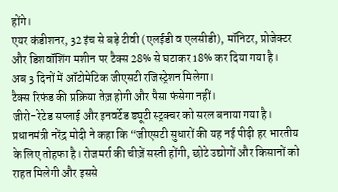होंगे।
एयर कंडीशनर, 32 इंच से बड़े टीवी (एलईडी व एलसीडी), मॉनिटर, प्रोजेक्टर और डिशवॉशिंग मशीन पर टैक्स 28% से घटाकर 18% कर दिया गया है।
अब 3 दिनों में ऑटोमेटिक जीएसटी रजिस्ट्रेशन मिलेगा।
टैक्स रिफंड की प्रक्रिया तेज़ होगी और पैसा फंसेगा नहीं।
जीरो-रेटेड सप्लाई और इनवर्टेड ड्यूटी स्ट्रक्चर को सरल बनाया गया है।
प्रधानमंत्री नरेंद्र मोदी ने कहा कि “जीएसटी सुधारों की यह नई पीढ़ी हर भारतीय के लिए तोहफा है। रोजमर्रा की चीज़ें सस्ती होंगी, छोटे उद्योगों और किसानों को राहत मिलेगी और इससे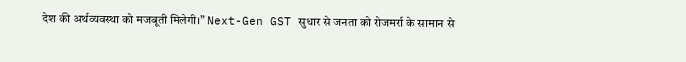देश की अर्थव्यवस्था को मजबूती मिलेगी।” Next-Gen GST सुधार से जनता को रोजमर्रा के सामान से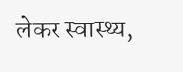लेकर स्वास्थ्य,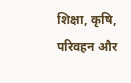शिक्षा, कृषि, परिवहन और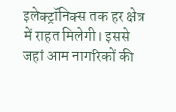इलेक्ट्रॉनिक्स तक हर क्षेत्र में राहत मिलेगी। इससे जहां आम नागरिकों की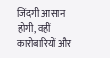जिंदगी आसान होगी, वहीं कारोबारियों और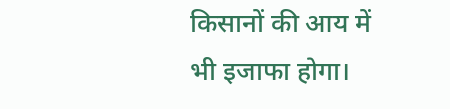किसानों की आय में भी इजाफा होगा।